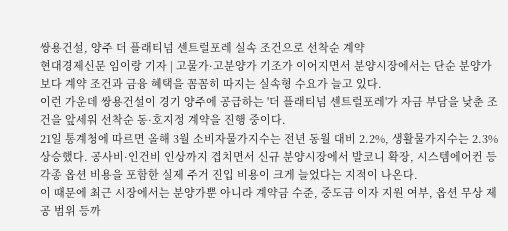쌍용건설, 양주 더 플래티넘 센트럴포레 실속 조건으로 선착순 계약
현대경제신문 임이랑 기자 | 고물가·고분양가 기조가 이어지면서 분양시장에서는 단순 분양가보다 계약 조건과 금융 혜택을 꼼꼼히 따지는 실속형 수요가 늘고 있다.
이런 가운데 쌍용건설이 경기 양주에 공급하는 '더 플래티넘 센트럴포레'가 자금 부담을 낮춘 조건을 앞세워 선착순 동·호지정 계약을 진행 중이다.
21일 통계청에 따르면 올해 3월 소비자물가지수는 전년 동월 대비 2.2%, 생활물가지수는 2.3% 상승했다. 공사비·인건비 인상까지 겹치면서 신규 분양시장에서 발코니 확장, 시스템에어컨 등 각종 옵션 비용을 포함한 실제 주거 진입 비용이 크게 늘었다는 지적이 나온다.
이 때문에 최근 시장에서는 분양가뿐 아니라 계약금 수준, 중도금 이자 지원 여부, 옵션 무상 제공 범위 등까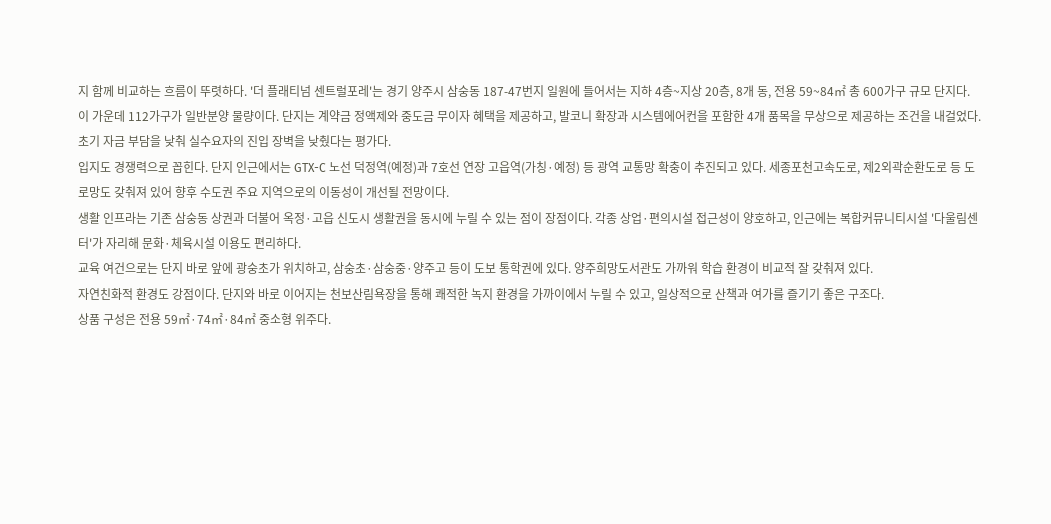지 함께 비교하는 흐름이 뚜렷하다. '더 플래티넘 센트럴포레'는 경기 양주시 삼숭동 187-47번지 일원에 들어서는 지하 4층~지상 20층, 8개 동, 전용 59~84㎡ 총 600가구 규모 단지다. 이 가운데 112가구가 일반분양 물량이다. 단지는 계약금 정액제와 중도금 무이자 혜택을 제공하고, 발코니 확장과 시스템에어컨을 포함한 4개 품목을 무상으로 제공하는 조건을 내걸었다. 초기 자금 부담을 낮춰 실수요자의 진입 장벽을 낮췄다는 평가다.
입지도 경쟁력으로 꼽힌다. 단지 인근에서는 GTX-C 노선 덕정역(예정)과 7호선 연장 고읍역(가칭·예정) 등 광역 교통망 확충이 추진되고 있다. 세종포천고속도로, 제2외곽순환도로 등 도로망도 갖춰져 있어 향후 수도권 주요 지역으로의 이동성이 개선될 전망이다.
생활 인프라는 기존 삼숭동 상권과 더불어 옥정·고읍 신도시 생활권을 동시에 누릴 수 있는 점이 장점이다. 각종 상업·편의시설 접근성이 양호하고, 인근에는 복합커뮤니티시설 '다울림센터'가 자리해 문화·체육시설 이용도 편리하다.
교육 여건으로는 단지 바로 앞에 광숭초가 위치하고, 삼숭초·삼숭중·양주고 등이 도보 통학권에 있다. 양주희망도서관도 가까워 학습 환경이 비교적 잘 갖춰져 있다.
자연친화적 환경도 강점이다. 단지와 바로 이어지는 천보산림욕장을 통해 쾌적한 녹지 환경을 가까이에서 누릴 수 있고, 일상적으로 산책과 여가를 즐기기 좋은 구조다.
상품 구성은 전용 59㎡·74㎡·84㎡ 중소형 위주다.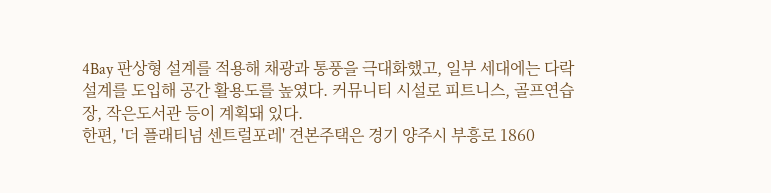4Bay 판상형 설계를 적용해 채광과 통풍을 극대화했고, 일부 세대에는 다락 설계를 도입해 공간 활용도를 높였다. 커뮤니티 시설로 피트니스, 골프연습장, 작은도서관 등이 계획돼 있다.
한편, '더 플래티넘 센트럴포레' 견본주택은 경기 양주시 부흥로 1860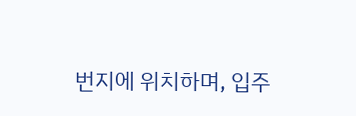번지에 위치하며, 입주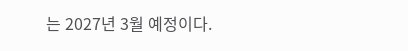는 2027년 3월 예정이다.